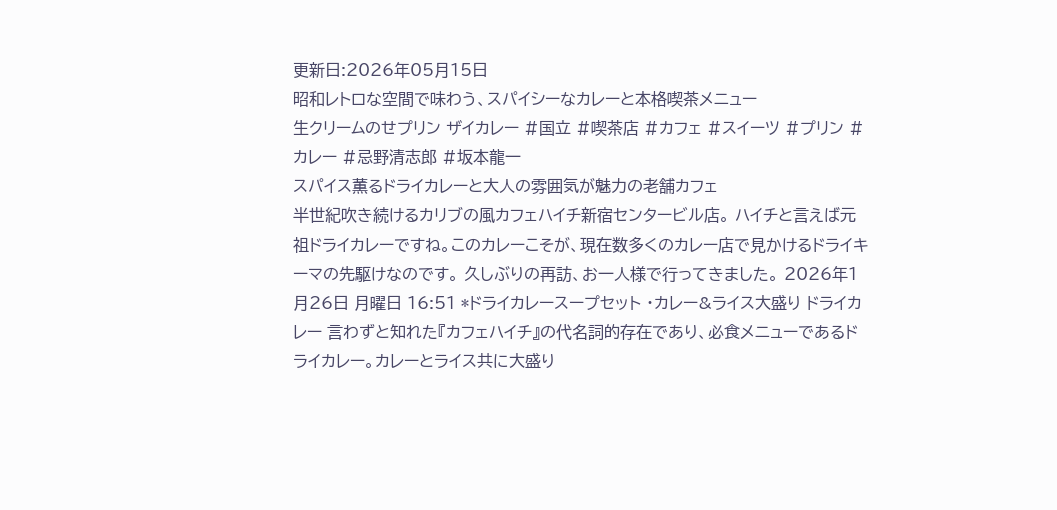更新日:2026年05月15日
昭和レトロな空間で味わう、スパイシーなカレーと本格喫茶メニュー
生クリームのせプリン ザイカレー #国立 #喫茶店 #カフェ #スイーツ #プリン #カレー #忌野清志郎 #坂本龍一
スパイス薫るドライカレーと大人の雰囲気が魅力の老舗カフェ
半世紀吹き続けるカリブの風カフェハイチ新宿センタービル店。 ハイチと言えば元祖ドライカレーですね。このカレーこそが、現在数多くのカレー店で見かけるドライキーマの先駆けなのです。 久しぶりの再訪、お一人様で行ってきました。 2026年1月26日 月曜日 16:51 *ドライカレースープセット ・カレー&ライス大盛り ドライカレー 言わずと知れた『カフェハイチ』の代名詞的存在であり、必食メニューであるドライカレー。カレーとライス共に大盛り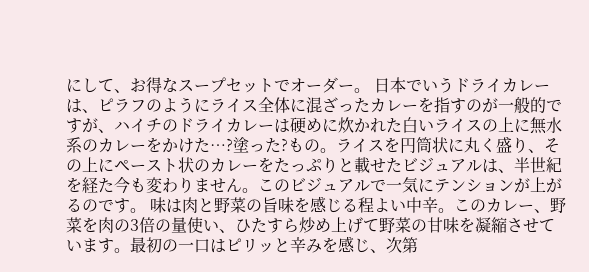にして、お得なスープセットでオーダー。 日本でいうドライカレーは、ピラフのようにライス全体に混ざったカレーを指すのが一般的ですが、ハイチのドライカレーは硬めに炊かれた白いライスの上に無水系のカレーをかけた…?塗った?もの。ライスを円筒状に丸く盛り、その上にペースト状のカレーをたっぷりと載せたビジュアルは、半世紀を経た今も変わりません。このビジュアルで一気にテンションが上がるのです。 味は肉と野菜の旨味を感じる程よい中辛。このカレー、野菜を肉の3倍の量使い、ひたすら炒め上げて野菜の甘味を凝縮させています。最初の一口はピリッと辛みを感じ、次第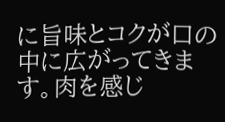に旨味とコクが口の中に広がってきます。肉を感じ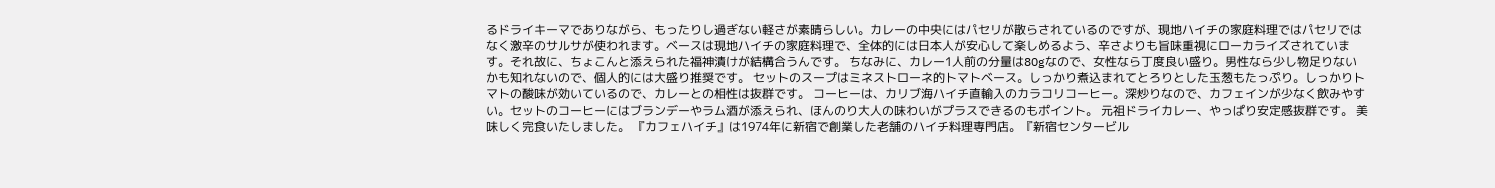るドライキーマでありながら、もったりし過ぎない軽さが素晴らしい。カレーの中央にはパセリが散らされているのですが、現地ハイチの家庭料理ではパセリではなく激辛のサルサが使われます。ベースは現地ハイチの家庭料理で、全体的には日本人が安心して楽しめるよう、辛さよりも旨味重視にローカライズされています。それ故に、ちょこんと添えられた福神漬けが結構合うんです。 ちなみに、カレー1人前の分量は80gなので、女性なら丁度良い盛り。男性なら少し物足りないかも知れないので、個人的には大盛り推奨です。 セットのスープはミネストローネ的トマトベース。しっかり煮込まれてとろりとした玉葱もたっぷり。しっかりトマトの酸味が効いているので、カレーとの相性は抜群です。 コーヒーは、カリブ海ハイチ直輸入のカラコリコーヒー。深炒りなので、カフェインが少なく飲みやすい。セットのコーヒーにはブランデーやラム酒が添えられ、ほんのり大人の味わいがプラスできるのもポイント。 元祖ドライカレー、やっぱり安定感抜群です。 美味しく完食いたしました。 『カフェハイチ』は1974年に新宿で創業した老舗のハイチ料理専門店。『新宿センタービル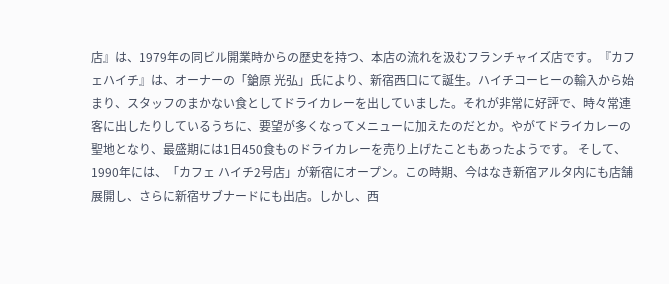店』は、1979年の同ビル開業時からの歴史を持つ、本店の流れを汲むフランチャイズ店です。『カフェハイチ』は、オーナーの「鎗原 光弘」氏により、新宿西口にて誕生。ハイチコーヒーの輸入から始まり、スタッフのまかない食としてドライカレーを出していました。それが非常に好評で、時々常連客に出したりしているうちに、要望が多くなってメニューに加えたのだとか。やがてドライカレーの聖地となり、最盛期には1日450食ものドライカレーを売り上げたこともあったようです。 そして、1990年には、「カフェ ハイチ2号店」が新宿にオープン。この時期、今はなき新宿アルタ内にも店舗展開し、さらに新宿サブナードにも出店。しかし、西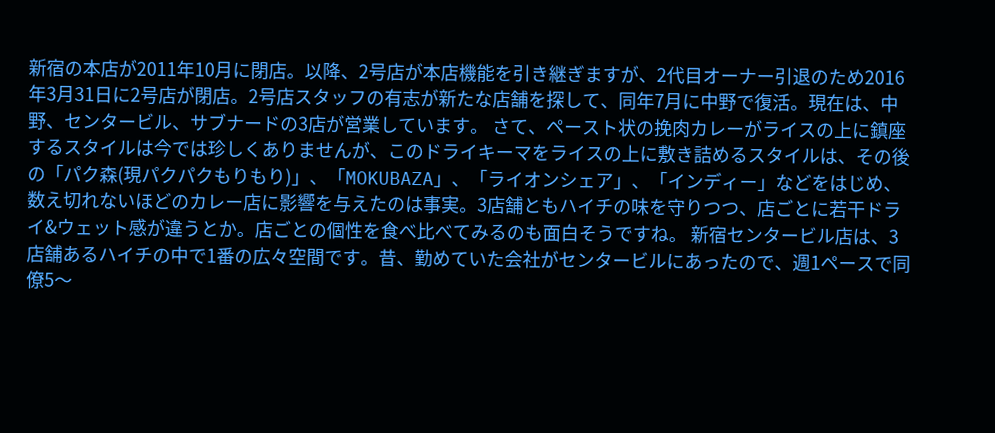新宿の本店が2011年10月に閉店。以降、2号店が本店機能を引き継ぎますが、2代目オーナー引退のため2016年3月31日に2号店が閉店。2号店スタッフの有志が新たな店舗を探して、同年7月に中野で復活。現在は、中野、センタービル、サブナードの3店が営業しています。 さて、ペースト状の挽肉カレーがライスの上に鎮座するスタイルは今では珍しくありませんが、このドライキーマをライスの上に敷き詰めるスタイルは、その後の「パク森(現パクパクもりもり)」、「MOKUBAZA」、「ライオンシェア」、「インディー」などをはじめ、数え切れないほどのカレー店に影響を与えたのは事実。3店舗ともハイチの味を守りつつ、店ごとに若干ドライ&ウェット感が違うとか。店ごとの個性を食べ比べてみるのも面白そうですね。 新宿センタービル店は、3店舗あるハイチの中で1番の広々空間です。昔、勤めていた会社がセンタービルにあったので、週1ペースで同僚5〜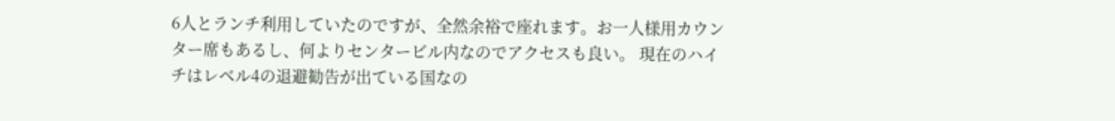6人とランチ利用していたのですが、全然余裕で座れます。お一人様用カウンター席もあるし、何よりセンタービル内なのでアクセスも良い。 現在のハイチはレベル4の退避勧告が出ている国なの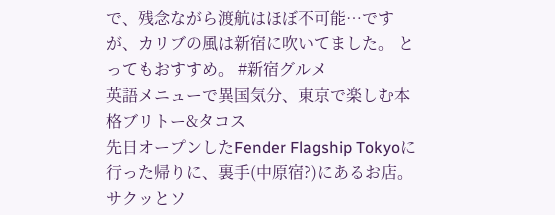で、残念ながら渡航はほぼ不可能…ですが、カリブの風は新宿に吹いてました。 とってもおすすめ。 #新宿グルメ
英語メニューで異国気分、東京で楽しむ本格ブリトー&タコス
先日オープンしたFender Flagship Tokyoに行った帰りに、裏手(中原宿?)にあるお店。 サクッとソ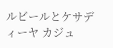ルビールとケサディーヤ カジュ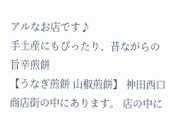アルなお店です♪
手土産にもぴったり、昔ながらの旨辛煎餅
【うなぎ煎餅 山椒煎餅】 神田西口商店街の中にあります。 店の中に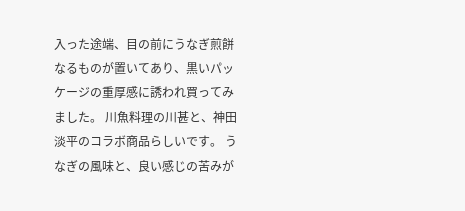入った途端、目の前にうなぎ煎餅なるものが置いてあり、黒いパッケージの重厚感に誘われ買ってみました。 川魚料理の川甚と、神田淡平のコラボ商品らしいです。 うなぎの風味と、良い感じの苦みが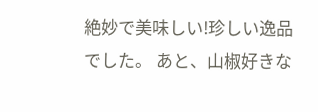絶妙で美味しい!珍しい逸品でした。 あと、山椒好きな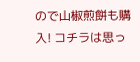ので山椒煎餅も購入! コチラは思っ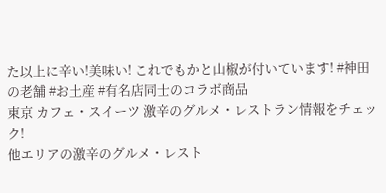た以上に辛い!美味い! これでもかと山椒が付いています! #神田の老舗 #お土産 #有名店同士のコラボ商品
東京 カフェ・スイーツ 激辛のグルメ・レストラン情報をチェック!
他エリアの激辛のグルメ・レスト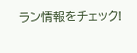ラン情報をチェック!